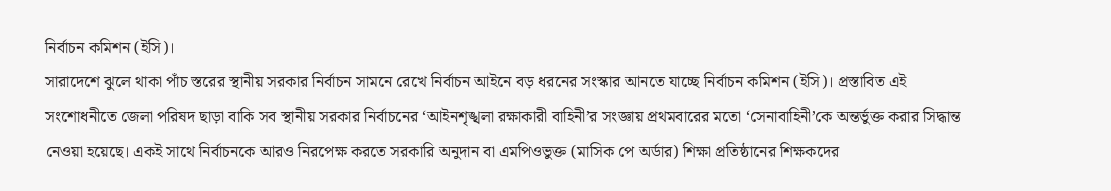নির্বাচন কমিশন (ইসি)।
সারাদেশে ঝুলে থাকা পাঁচ স্তরের স্থানীয় সরকার নির্বাচন সামনে রেখে নির্বাচন আইনে বড় ধরনের সংস্কার আনতে যাচ্ছে নির্বাচন কমিশন (ইসি)। প্রস্তাবিত এই সংশোধনীতে জেলা পরিষদ ছাড়া বাকি সব স্থানীয় সরকার নির্বাচনের ‘আইনশৃঙ্খলা রক্ষাকারী বাহিনী’র সংজ্ঞায় প্রথমবারের মতো ‘সেনাবাহিনী’কে অন্তর্ভুক্ত করার সিদ্ধান্ত নেওয়া হয়েছে। একই সাথে নির্বাচনকে আরও নিরপেক্ষ করতে সরকারি অনুদান বা এমপিওভুক্ত (মাসিক পে অর্ডার) শিক্ষা প্রতিষ্ঠানের শিক্ষকদের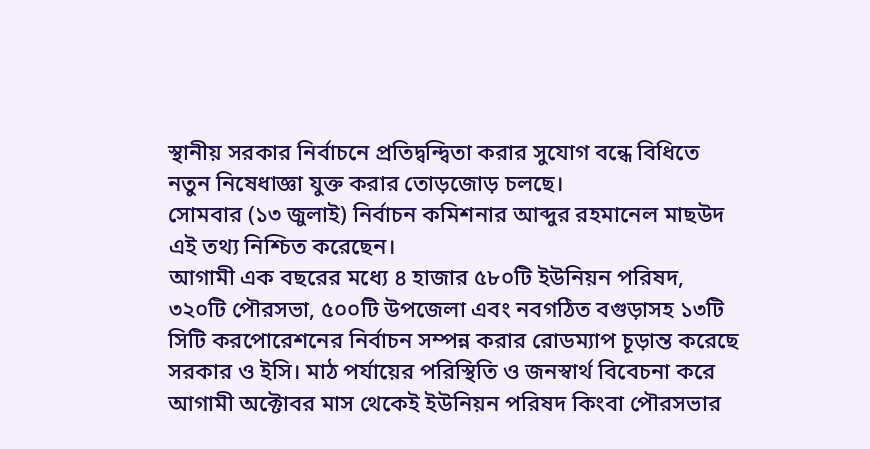স্থানীয় সরকার নির্বাচনে প্রতিদ্বন্দ্বিতা করার সুযোগ বন্ধে বিধিতে নতুন নিষেধাজ্ঞা যুক্ত করার তোড়জোড় চলছে।
সোমবার (১৩ জুলাই) নির্বাচন কমিশনার আব্দুর রহমানেল মাছউদ এই তথ্য নিশ্চিত করেছেন।
আগামী এক বছরের মধ্যে ৪ হাজার ৫৮০টি ইউনিয়ন পরিষদ, ৩২০টি পৌরসভা, ৫০০টি উপজেলা এবং নবগঠিত বগুড়াসহ ১৩টি সিটি করপোরেশনের নির্বাচন সম্পন্ন করার রোডম্যাপ চূড়ান্ত করেছে সরকার ও ইসি। মাঠ পর্যায়ের পরিস্থিতি ও জনস্বার্থ বিবেচনা করে আগামী অক্টোবর মাস থেকেই ইউনিয়ন পরিষদ কিংবা পৌরসভার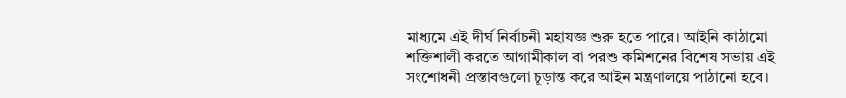মাধ্যমে এই দীর্ঘ নির্বাচনী মহাযজ্ঞ শুরু হতে পারে। আইনি কাঠামো শক্তিশালী করতে আগামীকাল বা পরশু কমিশনের বিশেষ সভায় এই সংশোধনী প্রস্তাবগুলো চূড়ান্ত করে আইন মন্ত্রণালয়ে পাঠানো হবে।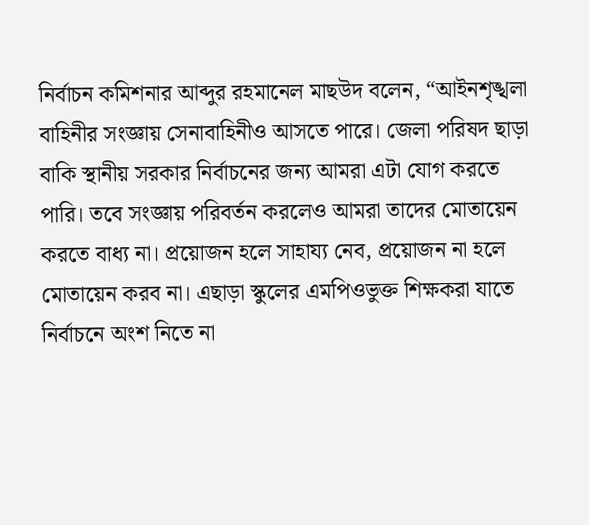নির্বাচন কমিশনার আব্দুর রহমানেল মাছউদ বলেন, “আইনশৃঙ্খলা বাহিনীর সংজ্ঞায় সেনাবাহিনীও আসতে পারে। জেলা পরিষদ ছাড়া বাকি স্থানীয় সরকার নির্বাচনের জন্য আমরা এটা যোগ করতে পারি। তবে সংজ্ঞায় পরিবর্তন করলেও আমরা তাদের মোতায়েন করতে বাধ্য না। প্রয়োজন হলে সাহায্য নেব, প্রয়োজন না হলে মোতায়েন করব না। এছাড়া স্কুলের এমপিওভুক্ত শিক্ষকরা যাতে নির্বাচনে অংশ নিতে না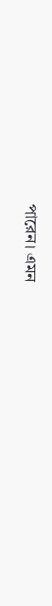পারেন। এমন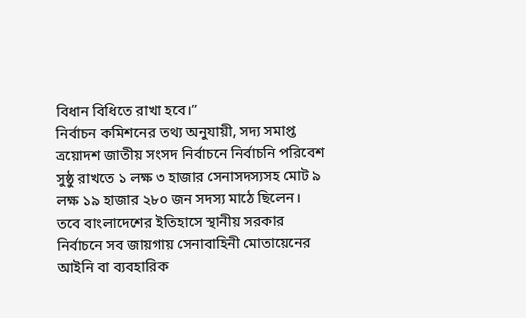বিধান বিধিতে রাখা হবে।”
নির্বাচন কমিশনের তথ্য অনুযায়ী, সদ্য সমাপ্ত ত্রয়োদশ জাতীয় সংসদ নির্বাচনে নির্বাচনি পরিবেশ সুষ্ঠু রাখতে ১ লক্ষ ৩ হাজার সেনাসদস্যসহ মোট ৯ লক্ষ ১৯ হাজার ২৮০ জন সদস্য মাঠে ছিলেন। তবে বাংলাদেশের ইতিহাসে স্থানীয় সরকার নির্বাচনে সব জায়গায় সেনাবাহিনী মোতায়েনের আইনি বা ব্যবহারিক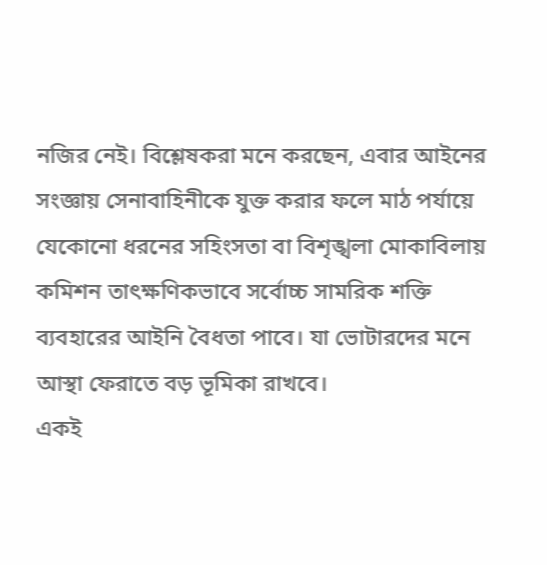নজির নেই। বিশ্লেষকরা মনে করছেন, এবার আইনের সংজ্ঞায় সেনাবাহিনীকে যুক্ত করার ফলে মাঠ পর্যায়ে যেকোনো ধরনের সহিংসতা বা বিশৃঙ্খলা মোকাবিলায় কমিশন তাৎক্ষণিকভাবে সর্বোচ্চ সামরিক শক্তি ব্যবহারের আইনি বৈধতা পাবে। যা ভোটারদের মনে আস্থা ফেরাতে বড় ভূমিকা রাখবে।
একই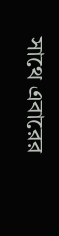সাথে এবারের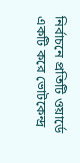নির্বাচনে প্রতিটি ওয়ার্ডে একটি করে ভোটকেন্দ্র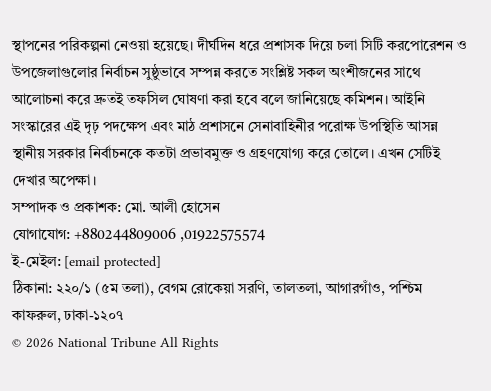স্থাপনের পরিকল্পনা নেওয়া হয়েছে। দীর্ঘদিন ধরে প্রশাসক দিয়ে চলা সিটি করপোরেশন ও উপজেলাগুলোর নির্বাচন সুষ্ঠুভাবে সম্পন্ন করতে সংশ্লিষ্ট সকল অংশীজনের সাথে আলোচনা করে দ্রুতই তফসিল ঘোষণা করা হবে বলে জানিয়েছে কমিশন। আইনি সংস্কারের এই দৃঢ় পদক্ষেপ এবং মাঠ প্রশাসনে সেনাবাহিনীর পরোক্ষ উপস্থিতি আসন্ন স্থানীয় সরকার নির্বাচনকে কতটা প্রভাবমুক্ত ও গ্রহণযোগ্য করে তোলে। এখন সেটিই দেখার অপেক্ষা।
সম্পাদক ও প্রকাশক: মো. আলী হোসেন
যোগাযোগ: +880244809006 ,01922575574
ই-মেইল: [email protected]
ঠিকানা: ২২০/১ (৫ম তলা), বেগম রোকেয়া সরণি, তালতলা, আগারগাঁও, পশ্চিম কাফরুল, ঢাকা-১২০৭
© 2026 National Tribune All Rights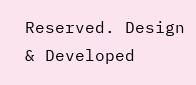Reserved. Design & Developed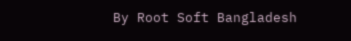By Root Soft Bangladesh